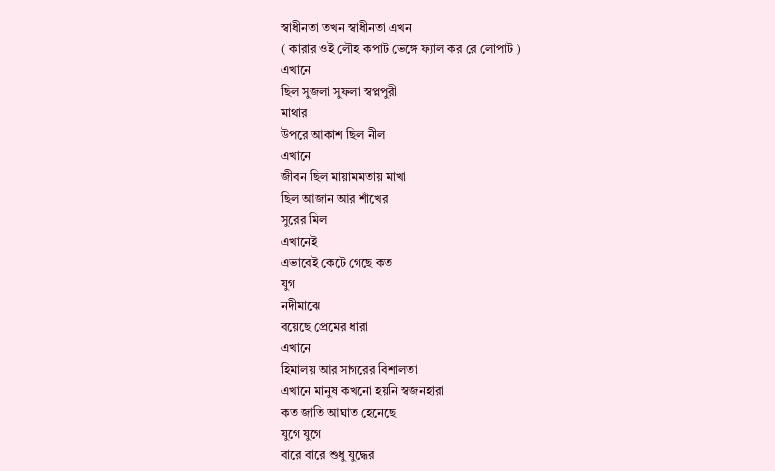স্বাধীনতা তখন স্বাধীনতা এখন
( কারার ওই লৌহ কপাট ভেঙ্গে ফ্যাল কর রে লোপাট )
এখানে
ছিল সুজলা সুফলা স্বপ্নপুরী
মাথার
উপরে আকাশ ছিল নীল
এখানে
জীবন ছিল মায়ামমতায় মাখা
ছিল আজান আর শাঁখের
সুরের মিল
এখানেই
এভাবেই কেটে গেছে কত
যুগ
নদীমাঝে
বয়েছে প্রেমের ধারা
এখানে
হিমালয় আর সাগরের বিশালতা
এখানে মানুষ কখনো হয়নি স্বজনহারা
কত জাতি আঘাত হেনেছে
যুগে যুগে
বারে বারে শুধু যুদ্ধের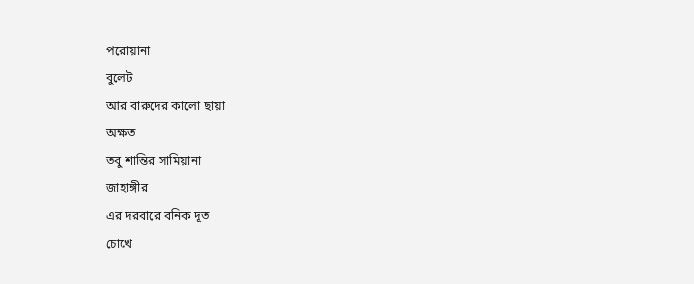পরোয়ানা
বুলেট
আর বারুদের কালো ছায়া
অক্ষত
তবু শান্তির সামিয়ানা
জাহাঙ্গীর
এর দরবারে বনিক দূত
চোখে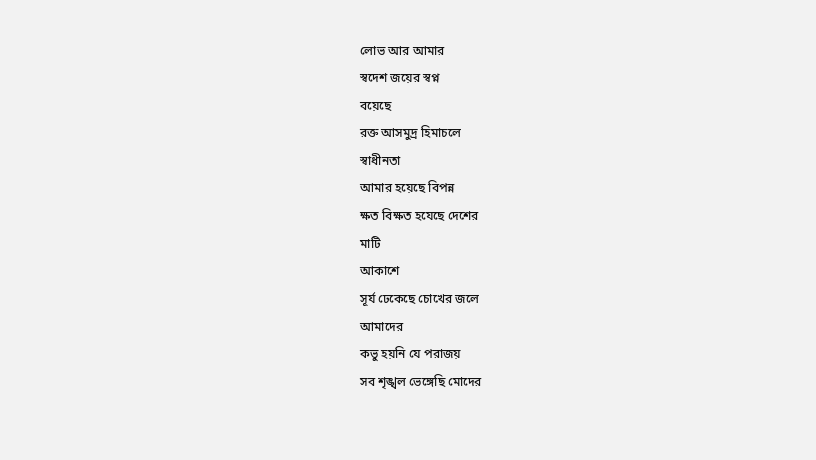লোভ আর আমার
স্বদেশ জয়ের স্বপ্ন
বয়েছে
রক্ত আসমুদ্র হিমাচলে
স্বাধীনতা
আমার হয়েছে বিপন্ন
ক্ষত বিক্ষত হযেছে দেশের
মাটি
আকাশে
সূর্য ঢেকেছে চোখের জলে
আমাদের
কভু হয়নি যে পরাজয়
সব শৃঙ্খল ভেঙ্গেছি মোদের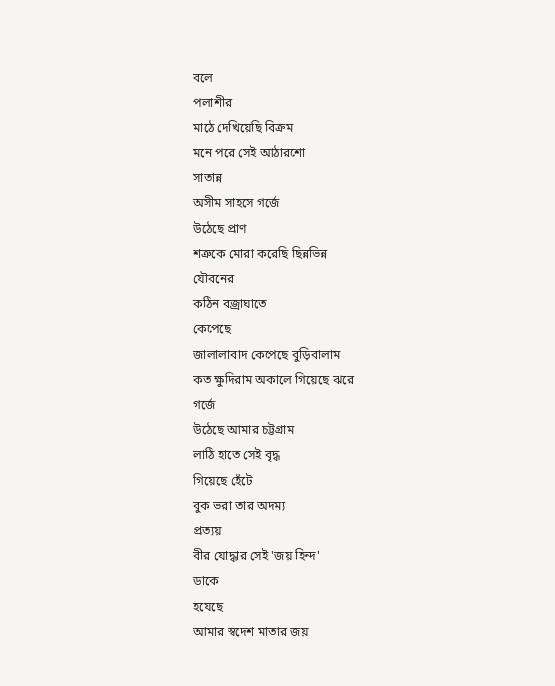বলে
পলাশীর
মাঠে দেখিয়েছি বিক্রম
মনে পরে সেই আঠারশো
সাতান্ন
অসীম সাহসে গর্জে
উঠেছে প্রাণ
শত্রুকে মোরা করেছি ছিন্নভিন্ন
যৌবনের
কঠিন বজ্রাঘাতে
কেপেছে
জালালাবাদ কেপেছে বুড়িবালাম
কত ক্ষুদিরাম অকালে গিয়েছে ঝরে
গর্জে
উঠেছে আমার চট্টগ্রাম
লাঠি হাতে সেই বৃদ্ধ
গিয়েছে হেঁটে
বুক ভরা তার অদম্য
প্রত্যয়
বীর যোদ্ধার সেই 'জয় হিন্দ'
ডাকে
হযেছে
আমার স্বদেশ মাতার জয়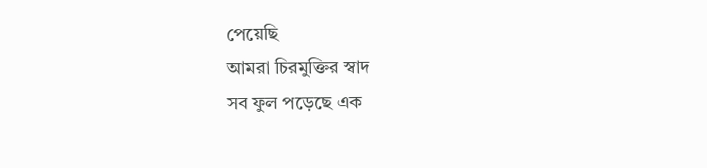পেয়েছি
আমরা চিরমুক্তির স্বাদ
সব ফুল পড়েছে এক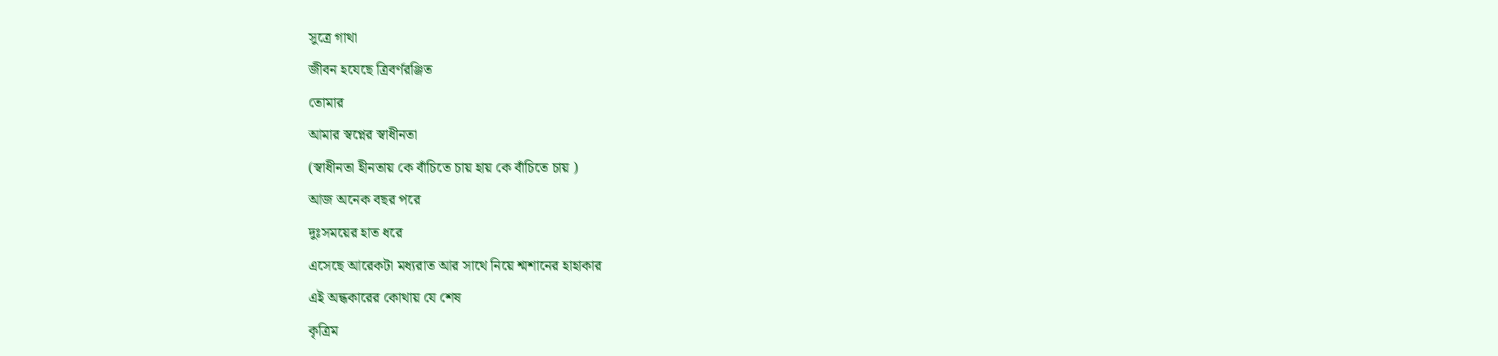সুত্রে গাথা
জীবন হযেছে ত্রিবর্ণরঞ্জিত
তোমার
আমার স্বপ্নের স্বাধীনতা
(স্বাধীনতা হীনতায় কে বাঁচিতে চায় হায় কে বাঁচিতে চায় )
আজ অনেক বছর পরে
দুঃসময়ের হাত ধরে
এসেছে আরেকটা মধ্যরাত আর সাথে নিয়ে শ্মশানের হাহাকার
এই অন্ধকারের কোথায় যে শেষ
কৃত্রিম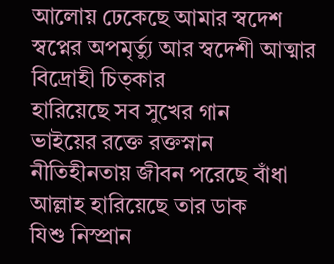আলোয় ঢেকেছে আমার স্বদেশ
স্বপ্নের অপমৃর্ত্যু আর স্বদেশী আত্মার বিদ্রোহী চিত্কার
হারিয়েছে সব সুখের গান
ভাইয়ের রক্তে রক্তস্নান
নীতিহীনতায় জীবন পরেছে বাঁধা
আল্লাহ হারিয়েছে তার ডাক
যিশু নিস্প্রান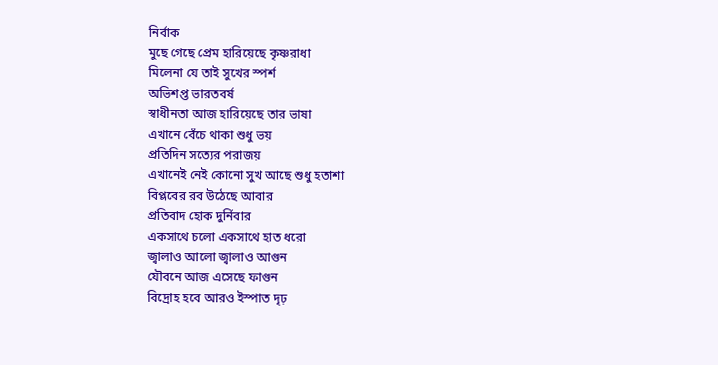নির্বাক
মুছে গেছে প্রেম হারিয়েছে কৃষ্ণরাধা
মিলেনা যে তাই সুখের স্পর্শ
অভিশপ্ত ভারতবর্ষ
স্বাধীনতা আজ হারিয়েছে তার ভাষা
এখানে বেঁচে থাকা শুধু ভয়
প্রতিদিন সত্যের পরাজয়
এখানেই নেই কোনো সুখ আছে শুধু হতাশা
বিপ্লবের রব উঠেছে আবার
প্রতিবাদ হোক দুর্নিবার
একসাথে চলো একসাথে হাত ধরো
জ্বালাও আলো জ্বালাও আগুন
যৌবনে আজ এসেছে ফাগুন
বিদ্রোহ হবে আরও ইস্পাত দৃঢ়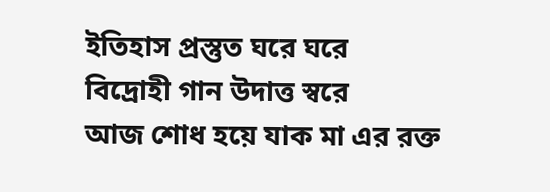ইতিহাস প্রস্তুত ঘরে ঘরে
বিদ্রোহী গান উদাত্ত স্বরে
আজ শোধ হয়ে যাক মা এর রক্ত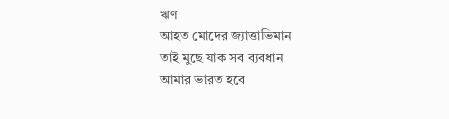ঋণ
আহত মোদের জ্যাত্তাভিমান
তাই মুছে যাক সব ব্যবধান
আমার ভারত হবে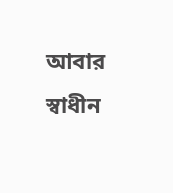আবার স্বাধীন